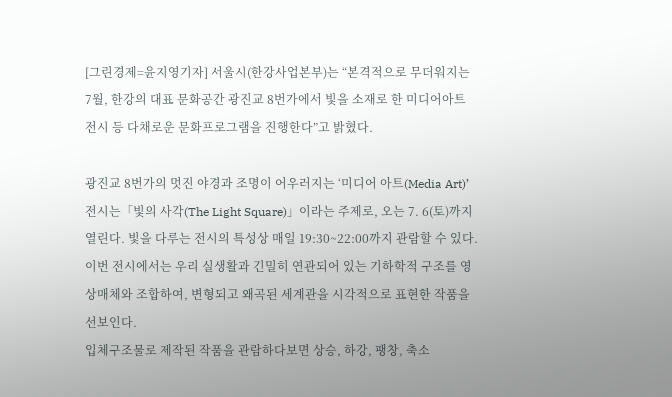[그린경제=윤지영기자] 서울시(한강사업본부)는 “본격적으로 무더워지는 7월, 한강의 대표 문화공간 광진교 8번가에서 빛을 소재로 한 미디어아트 전시 등 다채로운 문화프로그램을 진행한다”고 밝혔다.

광진교 8번가의 멋진 야경과 조명이 어우러지는 ‘미디어 아트(Media Art)’ 전시는「빛의 사각(The Light Square)」이라는 주제로, 오는 7. 6(토)까지 열린다. 빛을 다루는 전시의 특성상 매일 19:30~22:00까지 관람할 수 있다.
이번 전시에서는 우리 실생활과 긴밀히 연관되어 있는 기하학적 구조를 영상매체와 조합하여, 변형되고 왜곡된 세계관을 시각적으로 표현한 작품을 선보인다.
입체구조물로 제작된 작품을 관람하다보면 상승, 하강, 팽창, 축소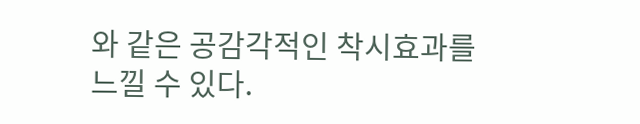와 같은 공감각적인 착시효과를 느낄 수 있다.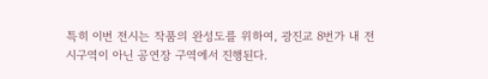특히 이번 전시는 작품의 완성도를 위하여, 광진교 8번가 내 전시구역이 아닌 공연장 구역에서 진행된다.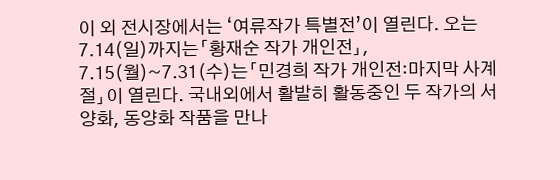이 외 전시장에서는 ‘여류작가 특별전’이 열린다. 오는 7.14(일)까지는「황재순 작가 개인전」, 7.15(월)~7.31(수)는「민경희 작가 개인전:마지막 사계절」이 열린다. 국내외에서 활발히 활동중인 두 작가의 서양화, 동양화 작품을 만나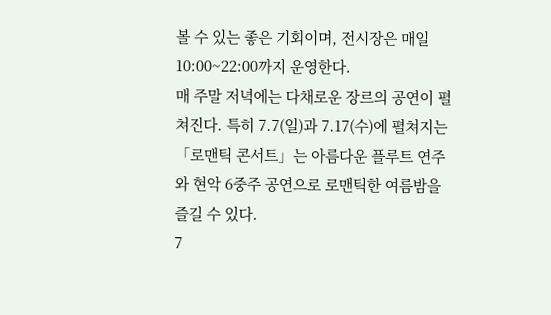볼 수 있는 좋은 기회이며, 전시장은 매일 10:00~22:00까지 운영한다.
매 주말 저녁에는 다채로운 장르의 공연이 펼쳐진다. 특히 7.7(일)과 7.17(수)에 펼쳐지는「로맨틱 콘서트」는 아름다운 플루트 연주와 현악 6중주 공연으로 로맨틱한 여름밤을 즐길 수 있다.
7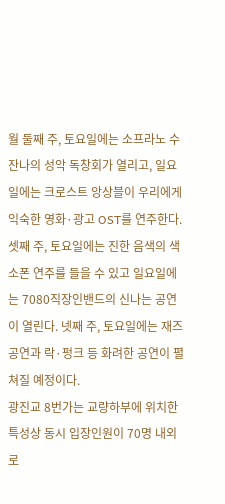월 둘째 주, 토요일에는 소프라노 수잔나의 성악 독창회가 열리고, 일요일에는 크로스트 앙상블이 우리에게 익숙한 영화·광고 OST를 연주한다.
셋째 주, 토요일에는 진한 음색의 색소폰 연주를 들을 수 있고 일요일에는 7080직장인밴드의 신나는 공연이 열린다. 넷째 주, 토요일에는 재즈공연과 락·펑크 등 화려한 공연이 펼쳐질 예정이다.
광진교 8번가는 교량하부에 위치한 특성상 동시 입장인원이 70명 내외로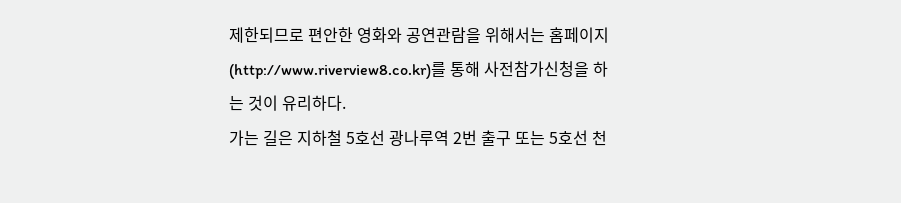제한되므로 편안한 영화와 공연관람을 위해서는 홈페이지(http://www.riverview8.co.kr)를 통해 사전참가신청을 하는 것이 유리하다.
가는 길은 지하철 5호선 광나루역 2번 출구 또는 5호선 천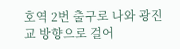호역 2번 출구로 나와 광진교 방향으로 걸어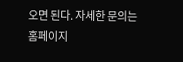오면 된다. 자세한 문의는 홈페이지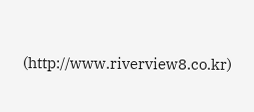(http://www.riverview8.co.kr)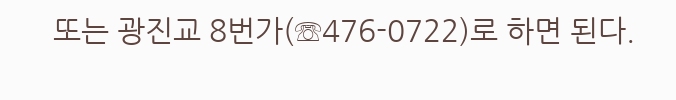또는 광진교 8번가(☏476-0722)로 하면 된다.